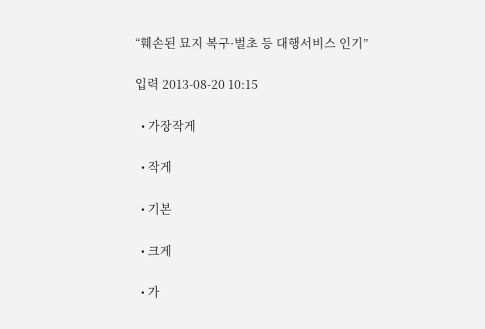“훼손된 묘지 복구·벌초 등 대행서비스 인기”

입력 2013-08-20 10:15

  • 가장작게

  • 작게

  • 기본

  • 크게

  • 가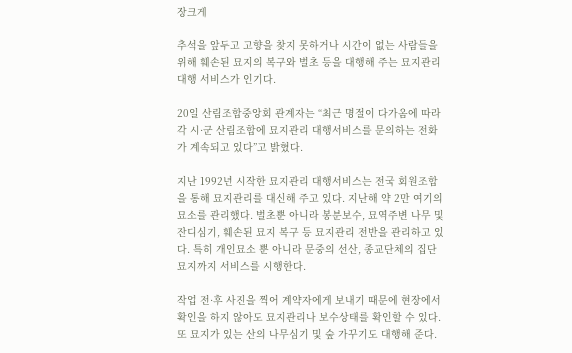장크게

추석을 앞두고 고향을 찾지 못하거나 시간이 없는 사람들을 위해 훼손된 묘지의 복구와 벌초 등을 대행해 주는 묘지관리대행 서비스가 인기다.

20일 산림조합중앙회 관계자는 “최근 명절이 다가옴에 따라 각 시·군 산림조합에 묘지관리 대행서비스를 문의하는 전화가 계속되고 있다”고 밝혔다.

지난 1992년 시작한 묘지관리 대행서비스는 전국 회원조합을 통해 묘지관리를 대신해 주고 있다. 지난해 약 2만 여기의 묘소를 관리했다. 벌초뿐 아니라 봉분보수, 묘역주변 나무 및 잔디심기, 훼손된 묘지 복구 등 묘지관리 전반을 관리하고 있다. 특히 개인묘소 뿐 아니라 문중의 선산, 종교단체의 집단묘지까지 서비스를 시행한다.

작업 전·후 사진을 찍어 계약자에게 보내기 때문에 현장에서 확인을 하지 않아도 묘지관리나 보수상태를 확인할 수 있다. 또 묘지가 있는 산의 나무심기 및 숲 가꾸기도 대행해 준다.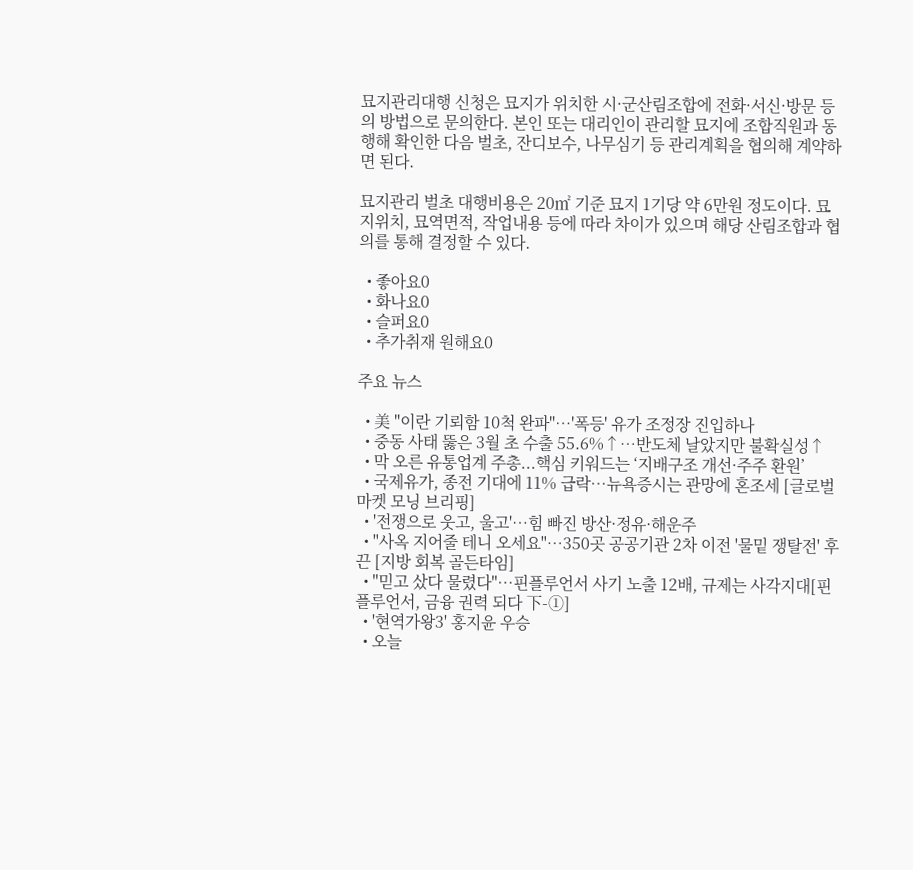묘지관리대행 신청은 묘지가 위치한 시·군산림조합에 전화·서신·방문 등의 방법으로 문의한다. 본인 또는 대리인이 관리할 묘지에 조합직원과 동행해 확인한 다음 벌초, 잔디보수, 나무심기 등 관리계획을 협의해 계약하면 된다.

묘지관리 벌초 대행비용은 20㎡ 기준 묘지 1기당 약 6만원 정도이다. 묘지위치, 묘역면적, 작업내용 등에 따라 차이가 있으며 해당 산림조합과 협의를 통해 결정할 수 있다.

  • 좋아요0
  • 화나요0
  • 슬퍼요0
  • 추가취재 원해요0

주요 뉴스

  • 美 "이란 기뢰함 10척 완파"…'폭등' 유가 조정장 진입하나
  • 중동 사태 뚫은 3월 초 수출 55.6%↑⋯반도체 날았지만 불확실성↑
  • 막 오른 유통업계 주총...핵심 키워드는 ‘지배구조 개선·주주 환원’
  • 국제유가, 종전 기대에 11% 급락…뉴욕증시는 관망에 혼조세 [글로벌마켓 모닝 브리핑]
  • '전쟁으로 웃고, 울고'…힘 빠진 방산·정유·해운주
  • "사옥 지어줄 테니 오세요"⋯350곳 공공기관 2차 이전 '물밑 쟁탈전' 후끈 [지방 회복 골든타임]
  • "믿고 샀다 물렸다"…핀플루언서 사기 노출 12배, 규제는 사각지대[핀플루언서, 금융 권력 되다 下-①]
  • '현역가왕3' 홍지윤 우승
  • 오늘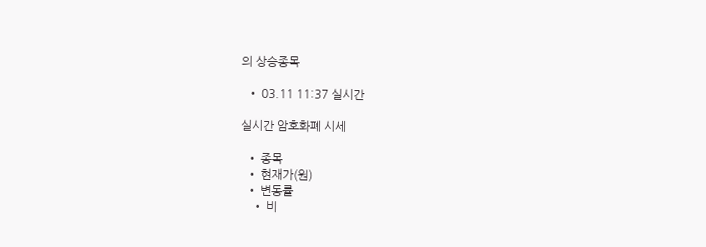의 상승종목

  • 03.11 11:37 실시간

실시간 암호화폐 시세

  • 종목
  • 현재가(원)
  • 변동률
    • 비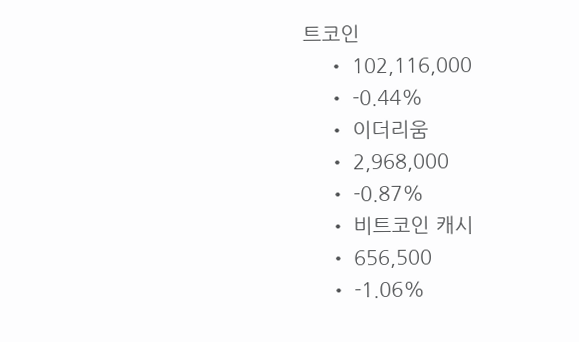트코인
    • 102,116,000
    • -0.44%
    • 이더리움
    • 2,968,000
    • -0.87%
    • 비트코인 캐시
    • 656,500
    • -1.06%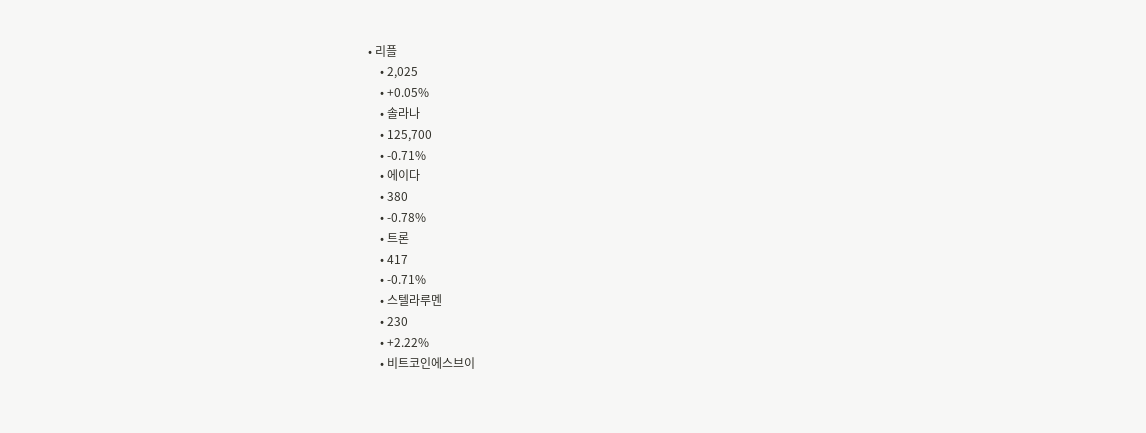• 리플
    • 2,025
    • +0.05%
    • 솔라나
    • 125,700
    • -0.71%
    • 에이다
    • 380
    • -0.78%
    • 트론
    • 417
    • -0.71%
    • 스텔라루멘
    • 230
    • +2.22%
    • 비트코인에스브이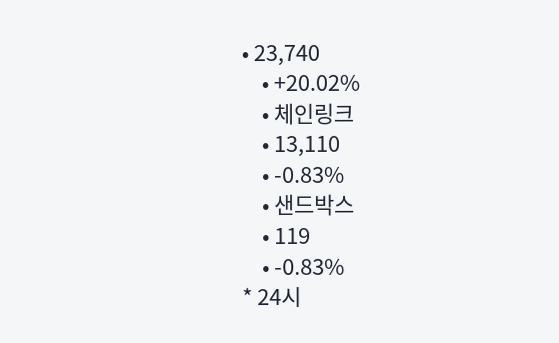• 23,740
    • +20.02%
    • 체인링크
    • 13,110
    • -0.83%
    • 샌드박스
    • 119
    • -0.83%
* 24시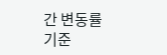간 변동률 기준